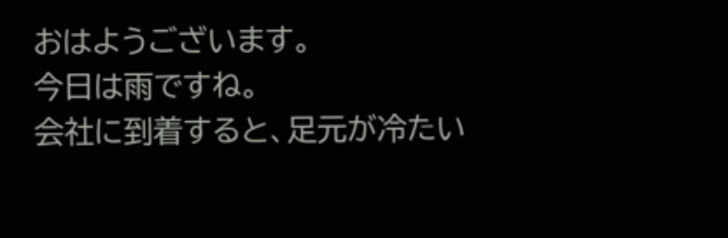おはようございます。
今日は雨ですね。
会社に到着すると、足元が冷たい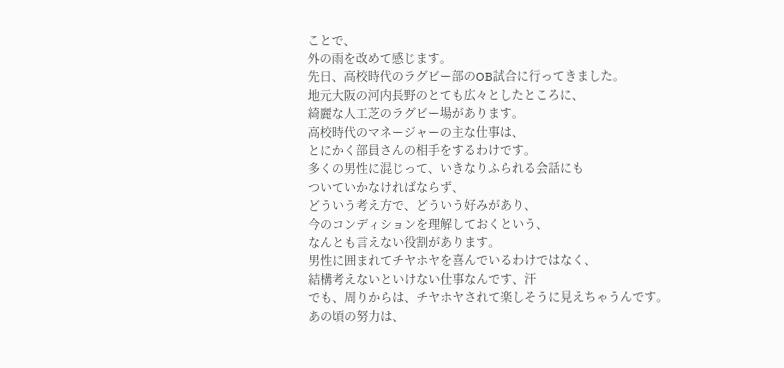ことで、
外の雨を改めて感じます。
先日、高校時代のラグビー部のOB試合に行ってきました。
地元大阪の河内長野のとても広々としたところに、
綺麗な人工芝のラグビー場があります。
高校時代のマネージャーの主な仕事は、
とにかく部員さんの相手をするわけです。
多くの男性に混じって、いきなりふられる会話にも
ついていかなければならず、
どういう考え方で、どういう好みがあり、
今のコンディションを理解しておくという、
なんとも言えない役割があります。
男性に囲まれてチヤホヤを喜んでいるわけではなく、
結構考えないといけない仕事なんです、汗
でも、周りからは、チヤホヤされて楽しそうに見えちゃうんです。
あの頃の努力は、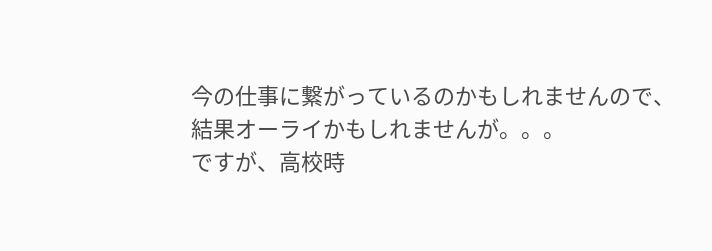今の仕事に繋がっているのかもしれませんので、
結果オーライかもしれませんが。。。
ですが、高校時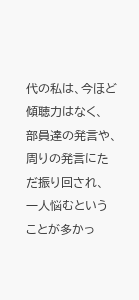代の私は、今ほど傾聴力はなく、
部員達の発言や、周りの発言にただ振り回され、
一人悩むということが多かっ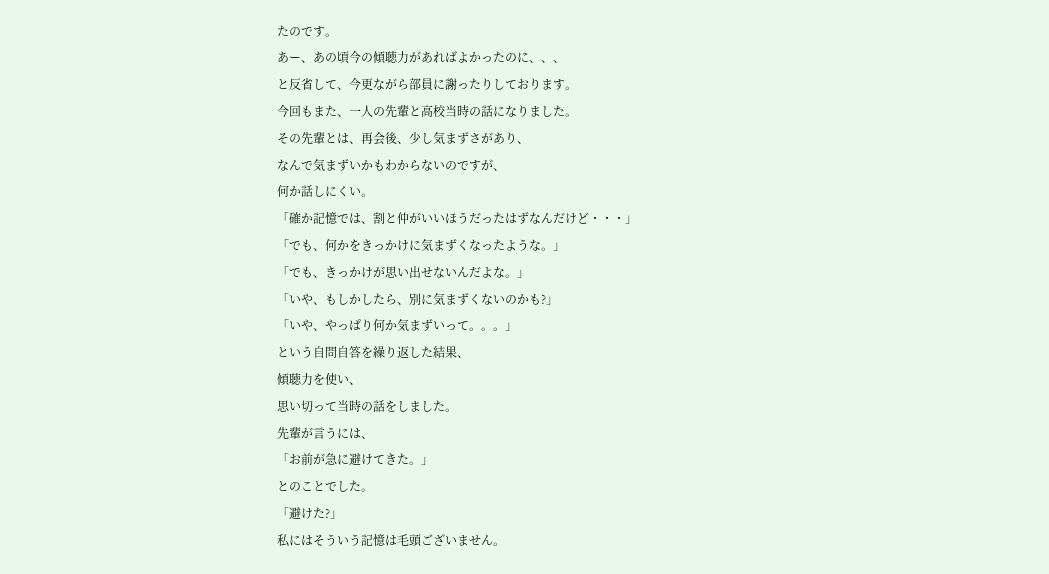たのです。
あー、あの頃今の傾聴力があればよかったのに、、、
と反省して、今更ながら部員に謝ったりしております。
今回もまた、一人の先輩と高校当時の話になりました。
その先輩とは、再会後、少し気まずさがあり、
なんで気まずいかもわからないのですが、
何か話しにくい。
「確か記憶では、割と仲がいいほうだったはずなんだけど・・・」
「でも、何かをきっかけに気まずくなったような。」
「でも、きっかけが思い出せないんだよな。」
「いや、もしかしたら、別に気まずくないのかも?」
「いや、やっぱり何か気まずいって。。。」
という自問自答を繰り返した結果、
傾聴力を使い、
思い切って当時の話をしました。
先輩が言うには、
「お前が急に避けてきた。」
とのことでした。
「避けた?」
私にはそういう記憶は毛頭ございません。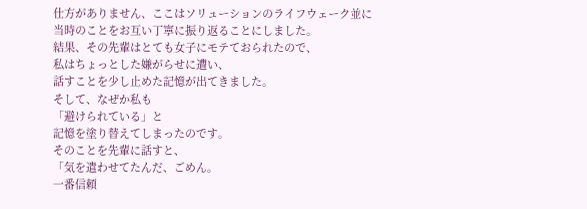仕方がありません、ここはソリューションのライフウェーク並に
当時のことをお互い丁寧に振り返ることにしました。
結果、その先輩はとても女子にモテておられたので、
私はちょっとした嫌がらせに遭い、
話すことを少し止めた記憶が出てきました。
そして、なぜか私も
「避けられている」と
記憶を塗り替えてしまったのです。
そのことを先輩に話すと、
「気を遣わせてたんだ、ごめん。
一番信頼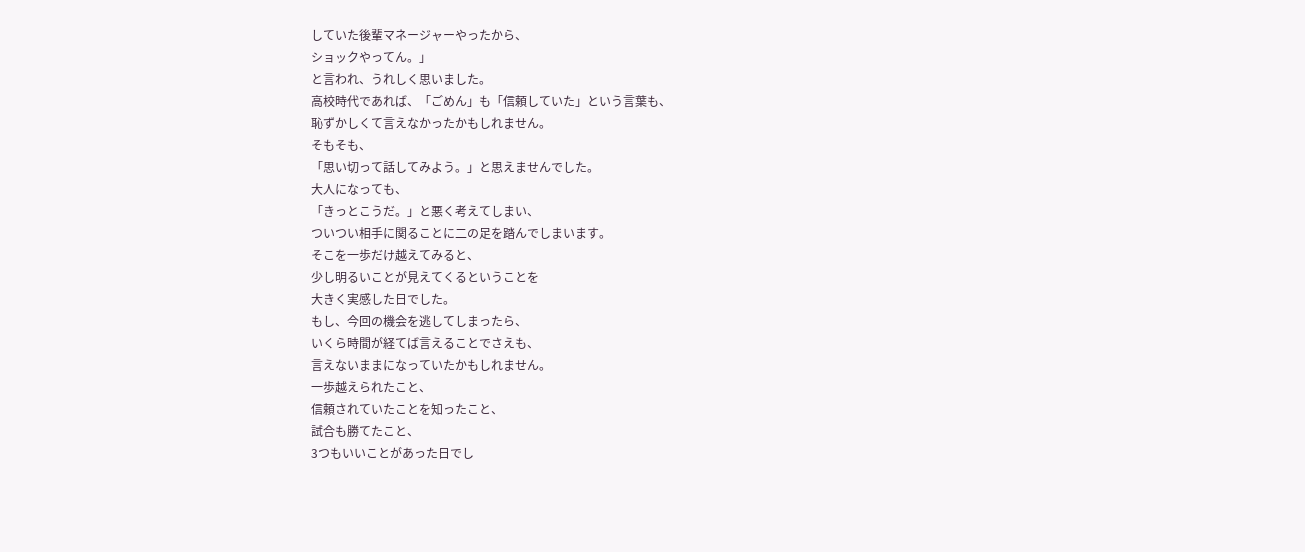していた後輩マネージャーやったから、
ショックやってん。」
と言われ、うれしく思いました。
高校時代であれば、「ごめん」も「信頼していた」という言葉も、
恥ずかしくて言えなかったかもしれません。
そもそも、
「思い切って話してみよう。」と思えませんでした。
大人になっても、
「きっとこうだ。」と悪く考えてしまい、
ついつい相手に関ることに二の足を踏んでしまいます。
そこを一歩だけ越えてみると、
少し明るいことが見えてくるということを
大きく実感した日でした。
もし、今回の機会を逃してしまったら、
いくら時間が経てば言えることでさえも、
言えないままになっていたかもしれません。
一歩越えられたこと、
信頼されていたことを知ったこと、
試合も勝てたこと、
3つもいいことがあった日でし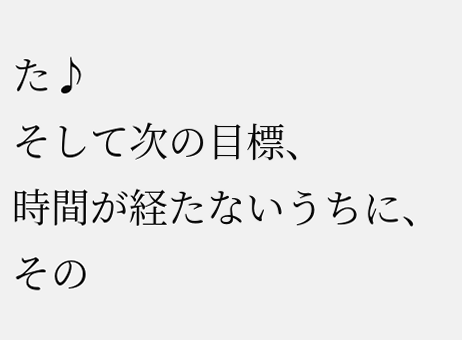た♪
そして次の目標、
時間が経たないうちに、
その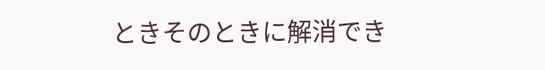ときそのときに解消でき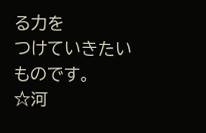る力を
つけていきたいものです。
☆河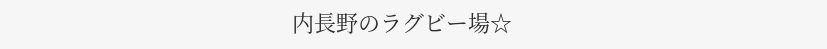内長野のラグビー場☆